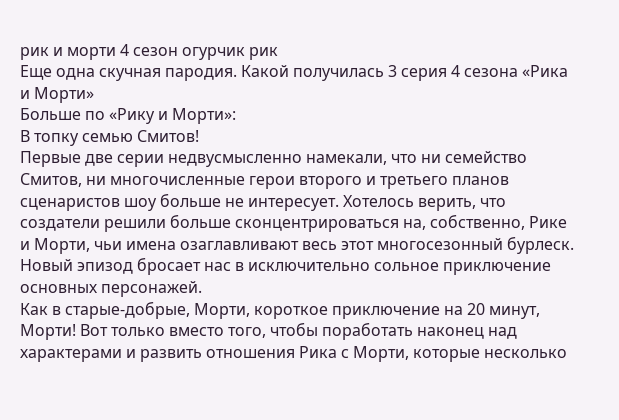рик и морти 4 сезон огурчик рик
Еще одна скучная пародия. Какой получилась 3 серия 4 сезона «Рика и Морти»
Больше по «Рику и Морти»:
В топку семью Смитов!
Первые две серии недвусмысленно намекали, что ни семейство Смитов, ни многочисленные герои второго и третьего планов сценаристов шоу больше не интересует. Хотелось верить, что создатели решили больше сконцентрироваться на, собственно, Рике и Морти, чьи имена озаглавливают весь этот многосезонный бурлеск. Новый эпизод бросает нас в исключительно сольное приключение основных персонажей.
Как в старые-добрые, Морти, короткое приключение на 20 минут, Морти! Вот только вместо того, чтобы поработать наконец над характерами и развить отношения Рика с Морти, которые несколько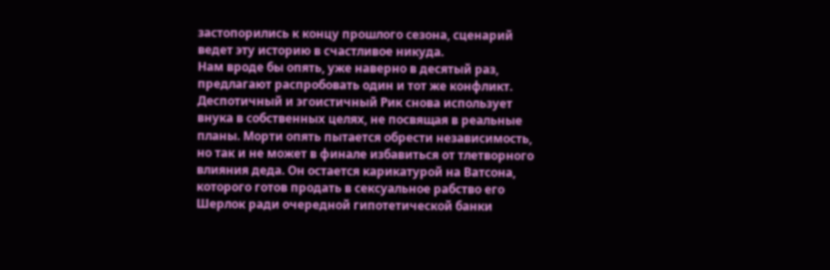застопорились к концу прошлого сезона, сценарий ведет эту историю в счастливое никуда.
Нам вроде бы опять, уже наверно в десятый раз, предлагают распробовать один и тот же конфликт. Деспотичный и эгоистичный Рик снова использует внука в собственных целях, не посвящая в реальные планы. Морти опять пытается обрести независимость, но так и не может в финале избавиться от тлетворного влияния деда. Он остается карикатурой на Ватсона, которого готов продать в сексуальное рабство его Шерлок ради очередной гипотетической банки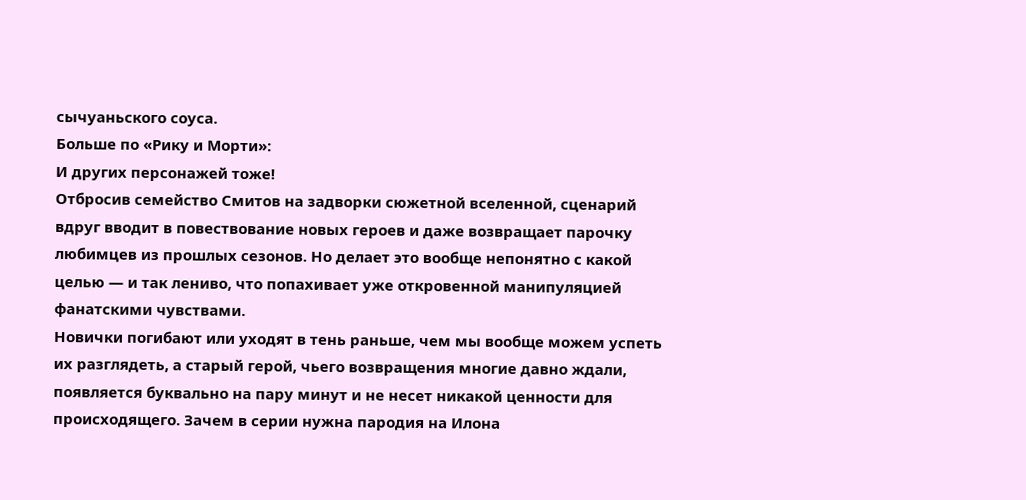сычуаньского соуса.
Больше по «Рику и Морти»:
И других персонажей тоже!
Отбросив семейство Смитов на задворки сюжетной вселенной, сценарий вдруг вводит в повествование новых героев и даже возвращает парочку любимцев из прошлых сезонов. Но делает это вообще непонятно с какой целью — и так лениво, что попахивает уже откровенной манипуляцией фанатскими чувствами.
Новички погибают или уходят в тень раньше, чем мы вообще можем успеть их разглядеть, а старый герой, чьего возвращения многие давно ждали, появляется буквально на пару минут и не несет никакой ценности для происходящего. Зачем в серии нужна пародия на Илона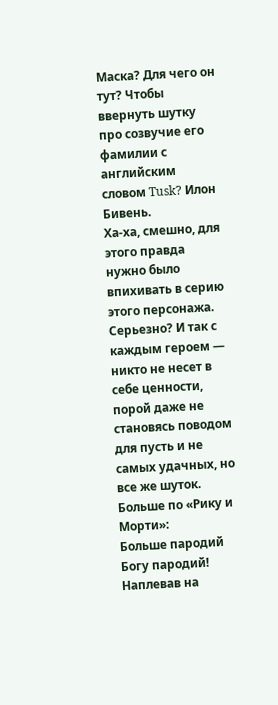Маска? Для чего он тут? Чтобы ввернуть шутку про созвучие его фамилии с английским словом Tusk? Илон Бивень.
Ха-ха, смешно, для этого правда нужно было впихивать в серию этого персонажа. Серьезно? И так с каждым героем — никто не несет в себе ценности, порой даже не становясь поводом для пусть и не самых удачных, но все же шуток.
Больше по «Рику и Морти»:
Больше пародий Богу пародий!
Наплевав на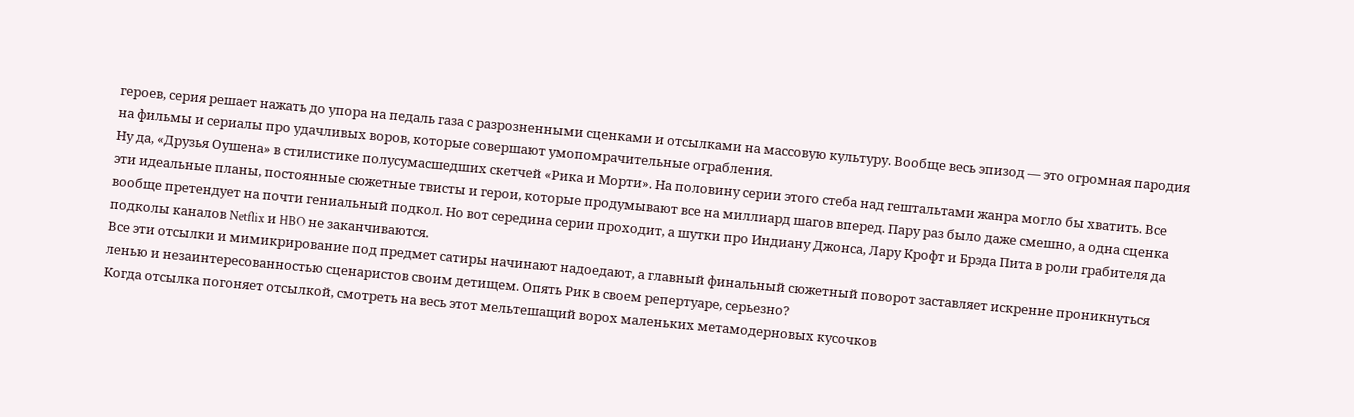героев, серия решает нажать до упора на педаль газа с разрозненными сценками и отсылками на массовую культуру. Вообще весь эпизод — это огромная пародия на фильмы и сериалы про удачливых воров, которые совершают умопомрачительные ограбления.
Ну да, «Друзья Оушена» в стилистике полусумасшедших скетчей «Рика и Морти». На половину серии этого стеба над гештальтами жанра могло бы хватить. Все эти идеальные планы, постоянные сюжетные твисты и герои, которые продумывают все на миллиард шагов вперед. Пару раз было даже смешно, а одна сценка вообще претендует на почти гениальный подкол. Но вот середина серии проходит, а шутки про Индиану Джонса, Лару Крофт и Брэда Пита в роли грабителя да подколы каналов Netflix и HBO не заканчиваются.
Все эти отсылки и мимикрирование под предмет сатиры начинают надоедают, а главный финальный сюжетный поворот заставляет искренне проникнуться ленью и незаинтересованностью сценаристов своим детищем. Опять Рик в своем репертуаре, серьезно?
Когда отсылка погоняет отсылкой, смотреть на весь этот мельтешащий ворох маленьких метамодерновых кусочков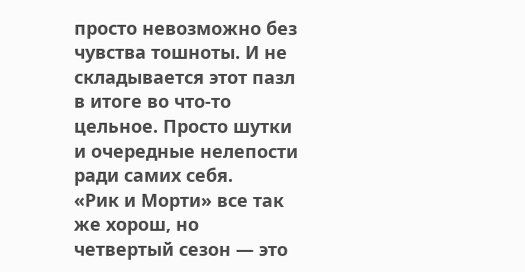просто невозможно без чувства тошноты. И не складывается этот пазл в итоге во что-то цельное. Просто шутки и очередные нелепости ради самих себя.
«Рик и Морти» все так же хорош, но четвертый сезон — это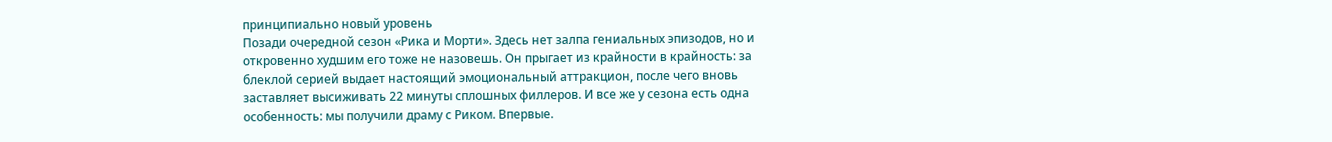принципиально новый уровень
Позади очередной сезон «Рика и Морти». Здесь нет залпа гениальных эпизодов, но и откровенно худшим его тоже не назовешь. Он прыгает из крайности в крайность: за блеклой серией выдает настоящий эмоциональный аттракцион, после чего вновь заставляет высиживать 22 минуты сплошных филлеров. И все же у сезона есть одна особенность: мы получили драму с Риком. Впервые.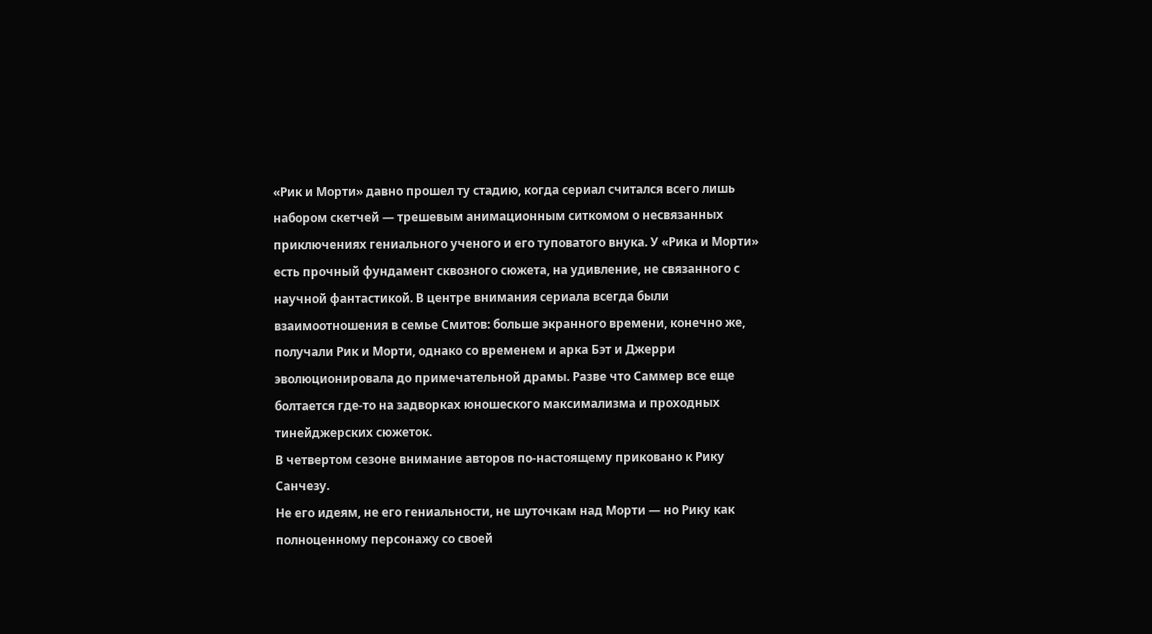«Рик и Морти» давно прошел ту стадию, когда сериал считался всего лишь набором скетчей — трешевым анимационным ситкомом о несвязанных приключениях гениального ученого и его туповатого внука. У «Рика и Морти» есть прочный фундамент сквозного сюжета, на удивление, не связанного с научной фантастикой. В центре внимания сериала всегда были взаимоотношения в семье Смитов: больше экранного времени, конечно же, получали Рик и Морти, однако со временем и арка Бэт и Джерри эволюционировала до примечательной драмы. Разве что Саммер все еще болтается где-то на задворках юношеского максимализма и проходных тинейджерских сюжеток.
В четвертом сезоне внимание авторов по-настоящему приковано к Рику Санчезу.
Не его идеям, не его гениальности, не шуточкам над Морти — но Рику как полноценному персонажу со своей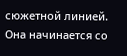сюжетной линией. Она начинается со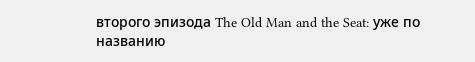второго эпизода The Old Man and the Seat: уже по названию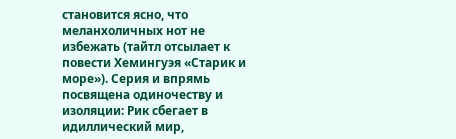становится ясно, что меланхоличных нот не избежать (тайтл отсылает к повести Хемингуэя «Старик и море»). Серия и впрямь посвящена одиночеству и изоляции: Рик сбегает в идиллический мир,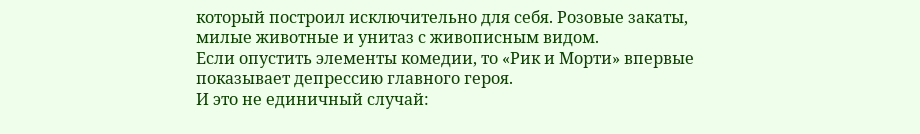который построил исключительно для себя. Розовые закаты, милые животные и унитаз с живописным видом.
Если опустить элементы комедии, то «Рик и Морти» впервые показывает депрессию главного героя.
И это не единичный случай: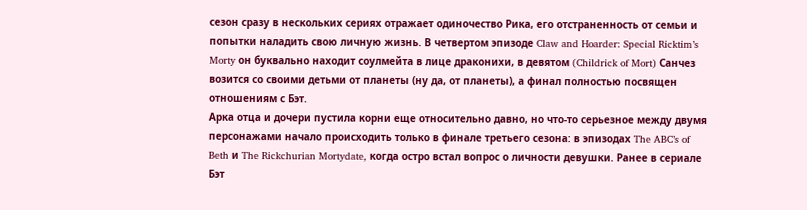сезон сразу в нескольких сериях отражает одиночество Рика, его отстраненность от семьи и попытки наладить свою личную жизнь. В четвертом эпизоде Claw and Hoarder: Special Ricktim’s Morty он буквально находит соулмейта в лице драконихи, в девятом (Childrick of Mort) Санчез возится со своими детьми от планеты (ну да, от планеты), а финал полностью посвящен отношениям с Бэт.
Арка отца и дочери пустила корни еще относительно давно, но что-то серьезное между двумя персонажами начало происходить только в финале третьего сезона: в эпизодах The ABC’s of Beth и The Rickchurian Mortydate, когда остро встал вопрос о личности девушки. Ранее в сериале Бэт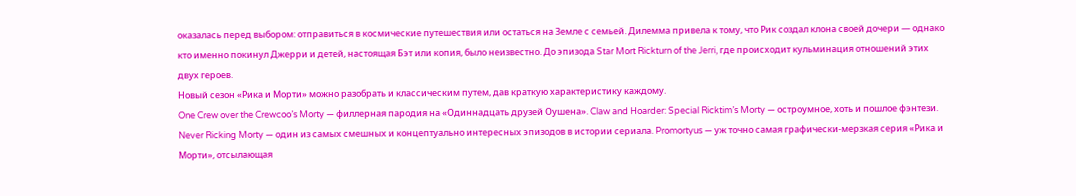оказалась перед выбором: отправиться в космические путешествия или остаться на Земле с семьей. Дилемма привела к тому, что Рик создал клона своей дочери — однако кто именно покинул Джерри и детей, настоящая Бэт или копия, было неизвестно. До эпизода Star Mort Rickturn of the Jerri, где происходит кульминация отношений этих двух героев.
Новый сезон «Рика и Морти» можно разобрать и классическим путем, дав краткую характеристику каждому.
One Crew over the Crewcoo’s Morty — филлерная пародия на «Одиннадцать друзей Оушена». Claw and Hoarder: Special Ricktim’s Morty — остроумное, хоть и пошлое фэнтези. Never Ricking Morty — один из самых смешных и концептуально интересных эпизодов в истории сериала. Promortyus — уж точно самая графически-мерзкая серия «Рика и Морти», отсылающая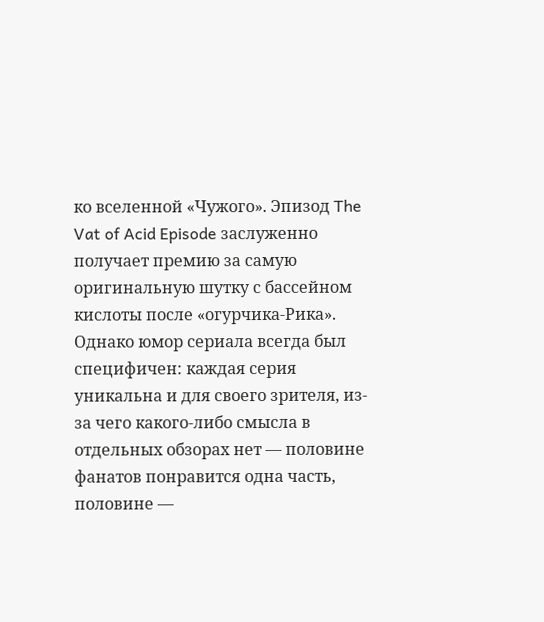ко вселенной «Чужого». Эпизод The Vat of Acid Episode заслуженно получает премию за самую оригинальную шутку с бассейном кислоты после «огурчика-Рика».
Однако юмор сериала всегда был специфичен: каждая серия уникальна и для своего зрителя, из-за чего какого-либо смысла в отдельных обзорах нет — половине фанатов понравится одна часть, половине —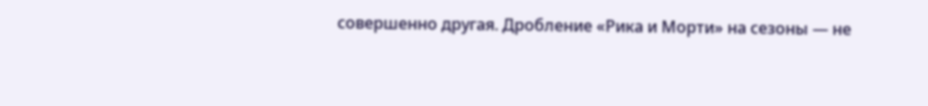совершенно другая. Дробление «Рика и Морти» на сезоны — не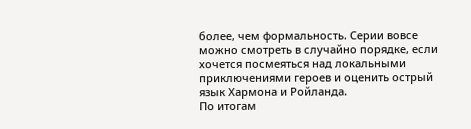более, чем формальность. Серии вовсе можно смотреть в случайно порядке, если хочется посмеяться над локальными приключениями героев и оценить острый язык Хармона и Ройланда.
По итогам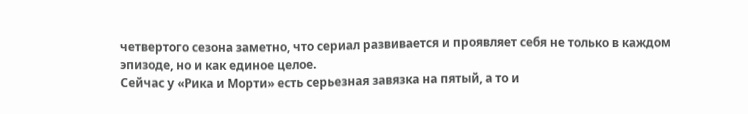четвертого сезона заметно, что сериал развивается и проявляет себя не только в каждом эпизоде, но и как единое целое.
Сейчас у «Рика и Морти» есть серьезная завязка на пятый, а то и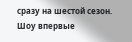сразу на шестой сезон. Шоу впервые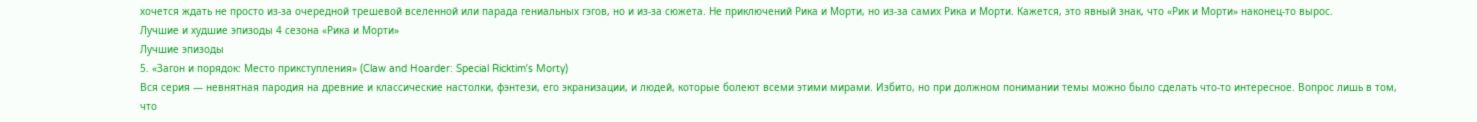хочется ждать не просто из-за очередной трешевой вселенной или парада гениальных гэгов, но и из-за сюжета. Не приключений Рика и Морти, но из-за самих Рика и Морти. Кажется, это явный знак, что «Рик и Морти» наконец-то вырос.
Лучшие и худшие эпизоды 4 сезона «Рика и Морти»
Лучшие эпизоды
5. «Загон и порядок: Место прикступления» (Claw and Hoarder: Special Ricktimʼs Morty)
Вся серия — невнятная пародия на древние и классические настолки, фэнтези, его экранизации, и людей, которые болеют всеми этими мирами. Избито, но при должном понимании темы можно было сделать что-то интересное. Вопрос лишь в том, что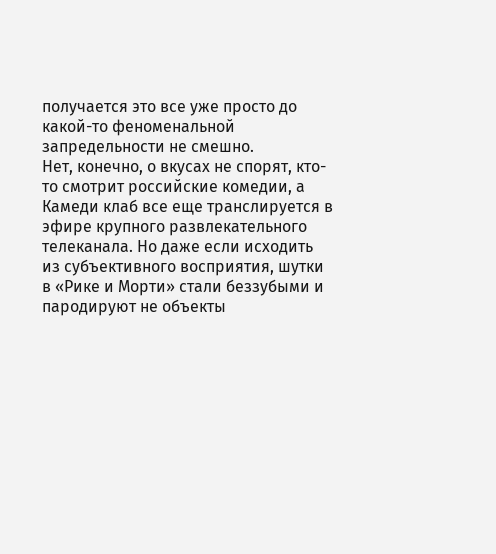получается это все уже просто до какой-то феноменальной запредельности не смешно.
Нет, конечно, о вкусах не спорят, кто-то смотрит российские комедии, а Камеди клаб все еще транслируется в эфире крупного развлекательного телеканала. Но даже если исходить из субъективного восприятия, шутки в «Рике и Морти» стали беззубыми и пародируют не объекты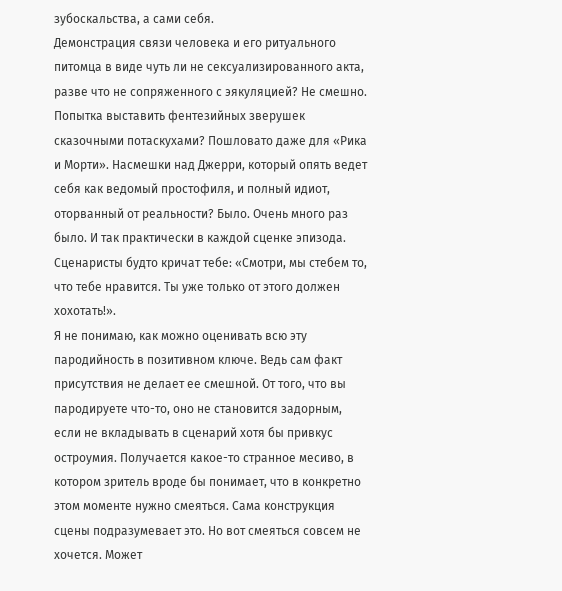зубоскальства, а сами себя.
Демонстрация связи человека и его ритуального питомца в виде чуть ли не сексуализированного акта, разве что не сопряженного с эякуляцией? Не смешно. Попытка выставить фентезийных зверушек сказочными потаскухами? Пошловато даже для «Рика и Морти». Насмешки над Джерри, который опять ведет себя как ведомый простофиля, и полный идиот, оторванный от реальности? Было. Очень много раз было. И так практически в каждой сценке эпизода. Сценаристы будто кричат тебе: «Смотри, мы стебем то, что тебе нравится. Ты уже только от этого должен хохотать!».
Я не понимаю, как можно оценивать всю эту пародийность в позитивном ключе. Ведь сам факт присутствия не делает ее смешной. От того, что вы пародируете что-то, оно не становится задорным, если не вкладывать в сценарий хотя бы привкус остроумия. Получается какое-то странное месиво, в котором зритель вроде бы понимает, что в конкретно этом моменте нужно смеяться. Сама конструкция сцены подразумевает это. Но вот смеяться совсем не хочется. Может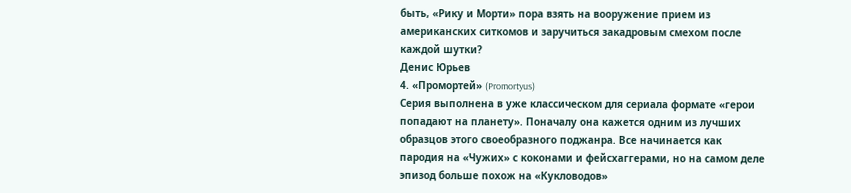быть, «Рику и Морти» пора взять на вооружение прием из американских ситкомов и заручиться закадровым смехом после каждой шутки?
Денис Юрьев
4. «Промортей» (Promortyus)
Серия выполнена в уже классическом для сериала формате «герои попадают на планету». Поначалу она кажется одним из лучших образцов этого своеобразного поджанра. Все начинается как пародия на «Чужих» с коконами и фейсхаггерами, но на самом деле эпизод больше похож на «Кукловодов»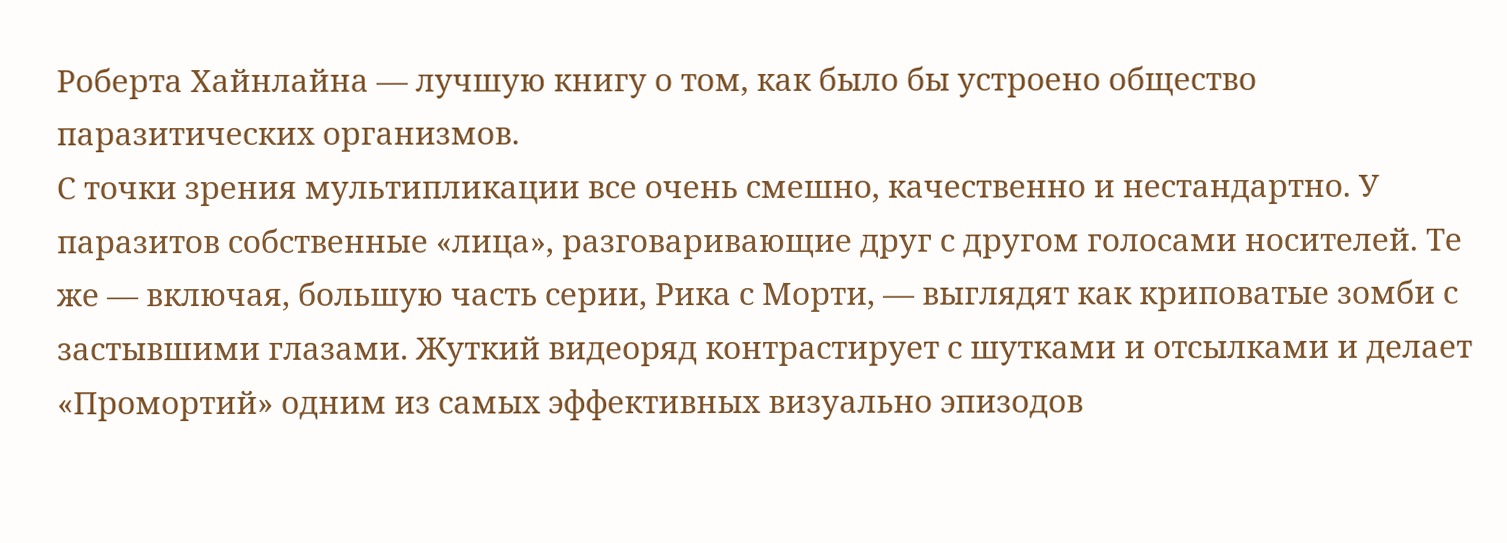Роберта Хайнлайна — лучшую книгу о том, как было бы устроено общество паразитических организмов.
С точки зрения мультипликации все очень смешно, качественно и нестандартно. У паразитов собственные «лица», разговаривающие друг с другом голосами носителей. Те же — включая, большую часть серии, Рика с Морти, — выглядят как криповатые зомби с застывшими глазами. Жуткий видеоряд контрастирует с шутками и отсылками и делает «Промортий» одним из самых эффективных визуально эпизодов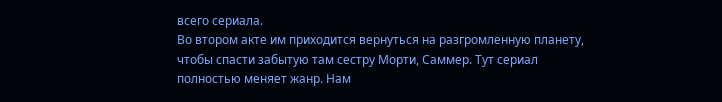всего сериала.
Во втором акте им приходится вернуться на разгромленную планету, чтобы спасти забытую там сестру Морти, Саммер. Тут сериал полностью меняет жанр. Нам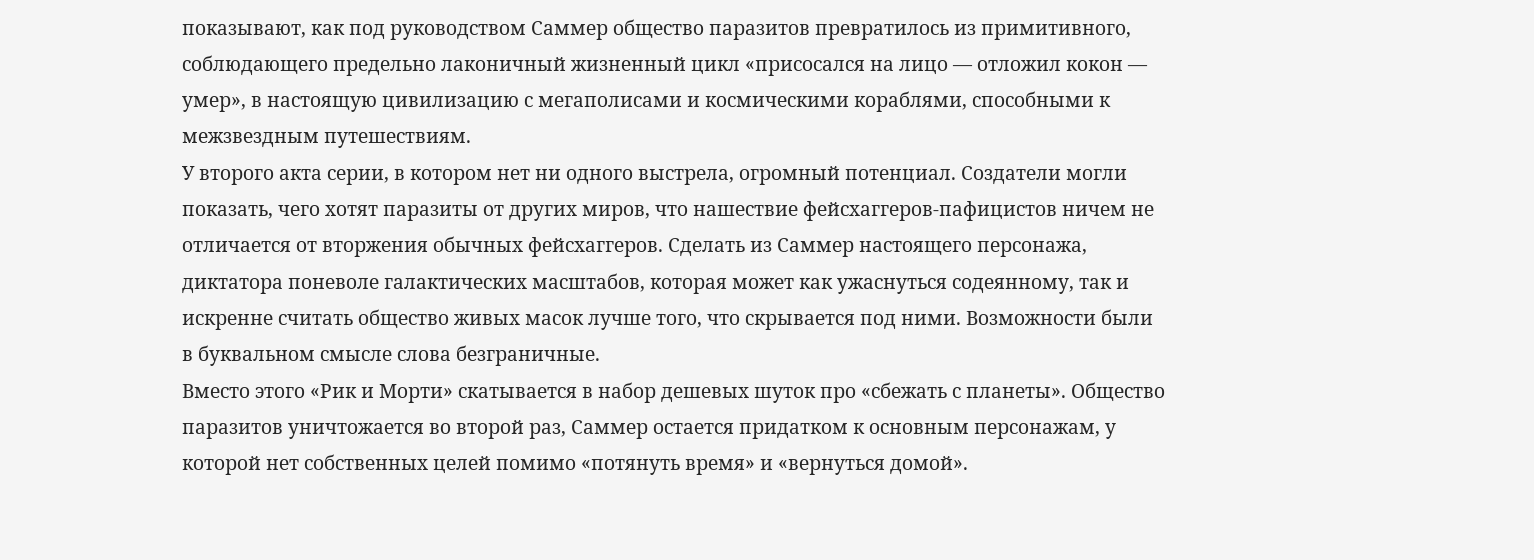показывают, как под руководством Саммер общество паразитов превратилось из примитивного, соблюдающего предельно лаконичный жизненный цикл «присосался на лицо — отложил кокон — умер», в настоящую цивилизацию с мегаполисами и космическими кораблями, способными к межзвездным путешествиям.
У второго акта серии, в котором нет ни одного выстрела, огромный потенциал. Создатели могли показать, чего хотят паразиты от других миров, что нашествие фейсхаггеров-пафицистов ничем не отличается от вторжения обычных фейсхаггеров. Сделать из Саммер настоящего персонажа, диктатора поневоле галактических масштабов, которая может как ужаснуться содеянному, так и искренне считать общество живых масок лучше того, что скрывается под ними. Возможности были в буквальном смысле слова безграничные.
Вместо этого «Рик и Морти» скатывается в набор дешевых шуток про «сбежать с планеты». Общество паразитов уничтожается во второй раз, Саммер остается придатком к основным персонажам, у которой нет собственных целей помимо «потянуть время» и «вернуться домой».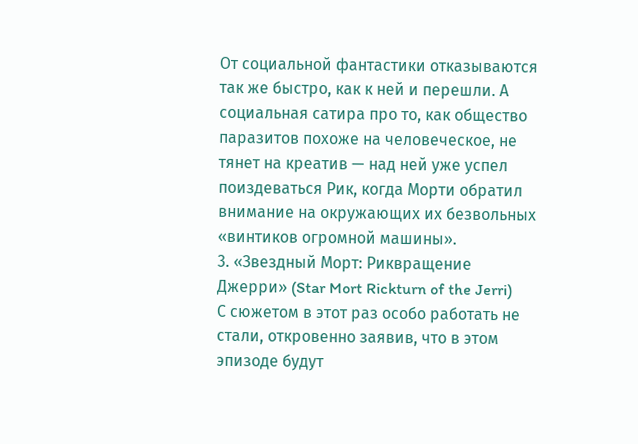От социальной фантастики отказываются так же быстро, как к ней и перешли. А социальная сатира про то, как общество паразитов похоже на человеческое, не тянет на креатив — над ней уже успел поиздеваться Рик, когда Морти обратил внимание на окружающих их безвольных «винтиков огромной машины».
3. «Звездный Морт: Риквращение Джерри» (Star Mort Rickturn of the Jerri)
С сюжетом в этот раз особо работать не стали, откровенно заявив, что в этом эпизоде будут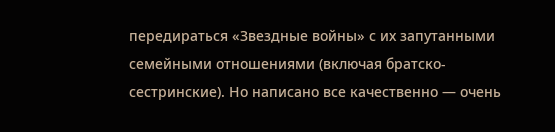передираться «Звездные войны» с их запутанными семейными отношениями (включая братско-сестринские). Но написано все качественно — очень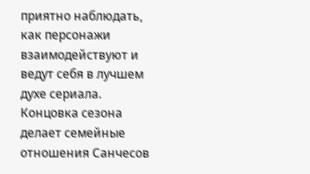приятно наблюдать, как персонажи взаимодействуют и ведут себя в лучшем духе сериала.
Концовка сезона делает семейные отношения Санчесов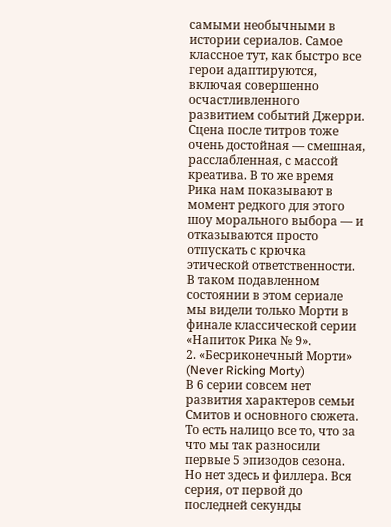самыми необычными в истории сериалов. Самое классное тут, как быстро все герои адаптируются, включая совершенно осчастливленного развитием событий Джерри. Сцена после титров тоже очень достойная — смешная, расслабленная, с массой креатива. В то же время Рика нам показывают в момент редкого для этого шоу морального выбора — и отказываются просто отпускать с крючка этической ответственности. В таком подавленном состоянии в этом сериале мы видели только Морти в финале классической серии «Напиток Рика № 9».
2. «Бесриконечный Морти» (Never Ricking Morty)
В 6 серии совсем нет развития характеров семьи Смитов и основного сюжета. То есть налицо все то, что за что мы так разносили первые 5 эпизодов сезона. Но нет здесь и филлера. Вся серия, от первой до последней секунды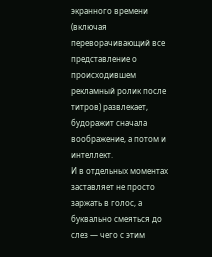экранного времени (включая переворачивающий все представление о происходившем рекламный ролик после титров) развлекает, будоражит сначала воображение, а потом и интеллект.
И в отдельных моментах заставляет не просто заржать в голос, а буквально смеяться до слез — чего с этим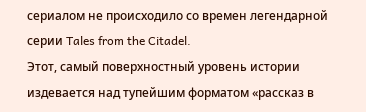сериалом не происходило со времен легендарной серии Tales from the Citadel.
Этот, самый поверхностный уровень истории издевается над тупейшим форматом «рассказ в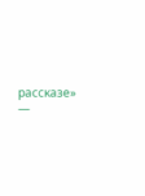рассказе» —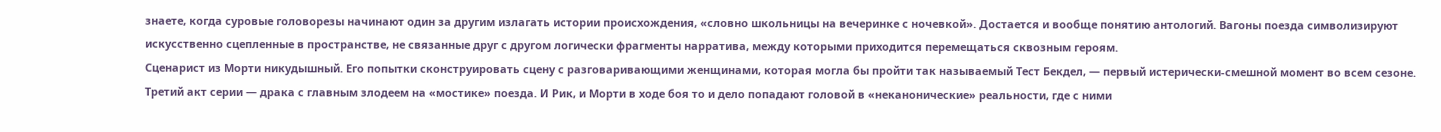знаете, когда суровые головорезы начинают один за другим излагать истории происхождения, «словно школьницы на вечеринке с ночевкой». Достается и вообще понятию антологий. Вагоны поезда символизируют искусственно сцепленные в пространстве, не связанные друг с другом логически фрагменты нарратива, между которыми приходится перемещаться сквозным героям.
Сценарист из Морти никудышный. Его попытки сконструировать сцену с разговаривающими женщинами, которая могла бы пройти так называемый Тест Бекдел, — первый истерически-смешной момент во всем сезоне.
Третий акт серии — драка с главным злодеем на «мостике» поезда. И Рик, и Морти в ходе боя то и дело попадают головой в «неканонические» реальности, где с ними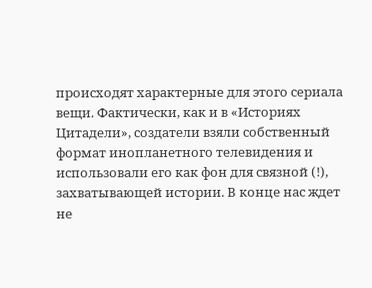происходят характерные для этого сериала вещи. Фактически, как и в «Историях Цитадели», создатели взяли собственный формат инопланетного телевидения и использовали его как фон для связной (!), захватывающей истории. В конце нас ждет не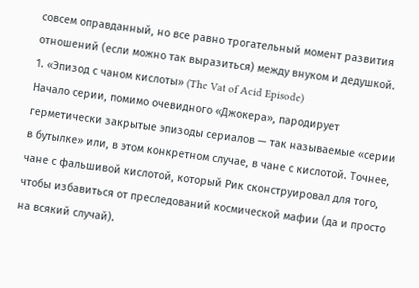совсем оправданный, но все равно трогательный момент развития отношений (если можно так выразиться) между внуком и дедушкой.
1. «Эпизод с чаном кислоты» (The Vat of Acid Episode)
Начало серии, помимо очевидного «Джокера», пародирует герметически закрытые эпизоды сериалов — так называемые «серии в бутылке» или, в этом конкретном случае, в чане с кислотой. Точнее, чане с фальшивой кислотой, который Рик сконструировал для того, чтобы избавиться от преследований космической мафии (да и просто на всякий случай).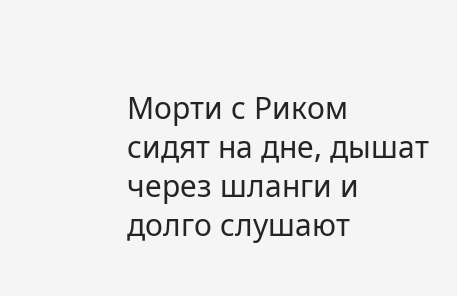Морти с Риком сидят на дне, дышат через шланги и долго слушают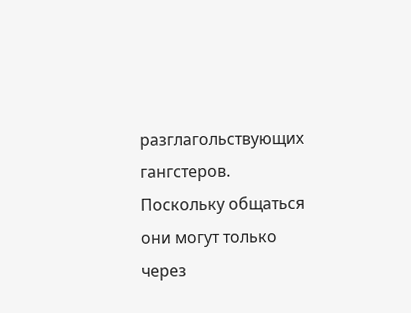разглагольствующих гангстеров. Поскольку общаться они могут только через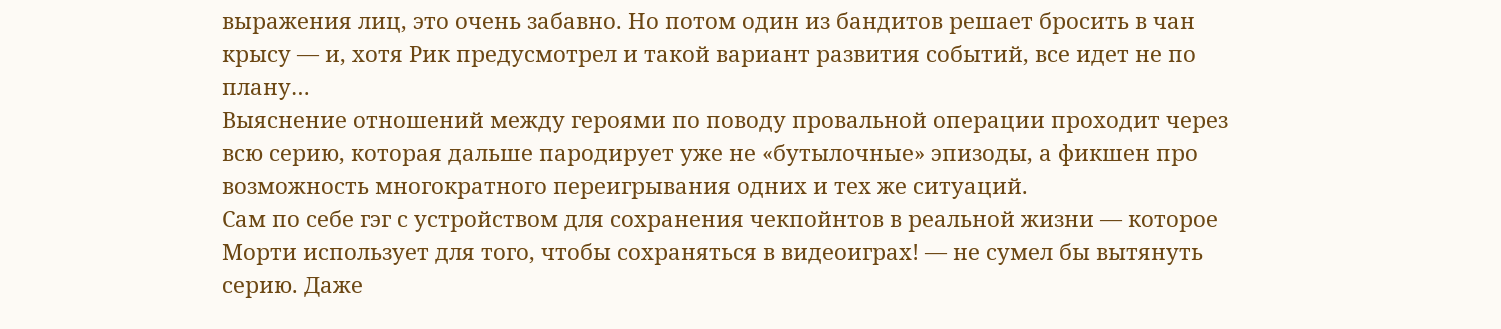выражения лиц, это очень забавно. Но потом один из бандитов решает бросить в чан крысу — и, хотя Рик предусмотрел и такой вариант развития событий, все идет не по плану…
Выяснение отношений между героями по поводу провальной операции проходит через всю серию, которая дальше пародирует уже не «бутылочные» эпизоды, а фикшен про возможность многократного переигрывания одних и тех же ситуаций.
Сам по себе гэг с устройством для сохранения чекпойнтов в реальной жизни — которое Морти использует для того, чтобы сохраняться в видеоиграх! — не сумел бы вытянуть серию. Даже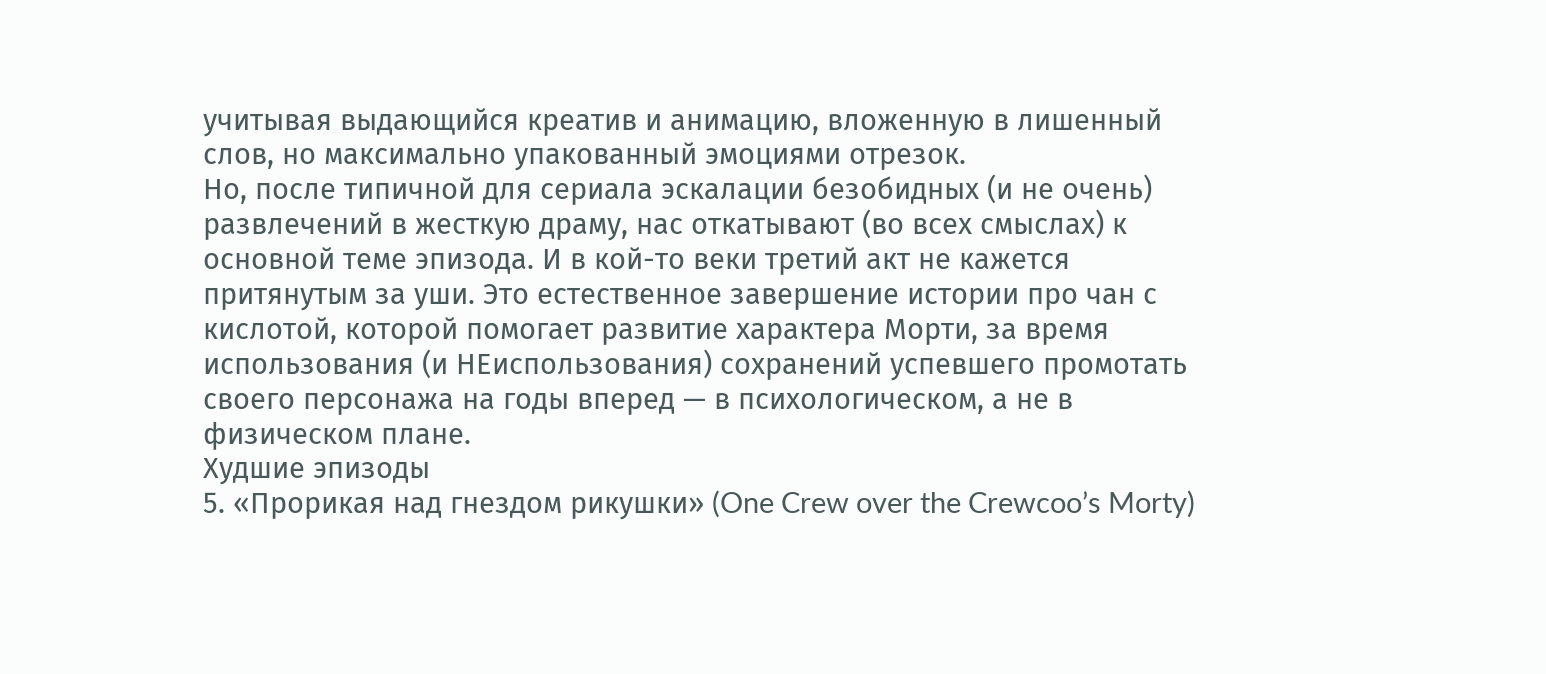учитывая выдающийся креатив и анимацию, вложенную в лишенный слов, но максимально упакованный эмоциями отрезок.
Но, после типичной для сериала эскалации безобидных (и не очень) развлечений в жесткую драму, нас откатывают (во всех смыслах) к основной теме эпизода. И в кой-то веки третий акт не кажется притянутым за уши. Это естественное завершение истории про чан с кислотой, которой помогает развитие характера Морти, за время использования (и НЕиспользования) сохранений успевшего промотать своего персонажа на годы вперед — в психологическом, а не в физическом плане.
Худшие эпизоды
5. «Прорикая над гнездом рикушки» (One Crew over the Crewcooʼs Morty)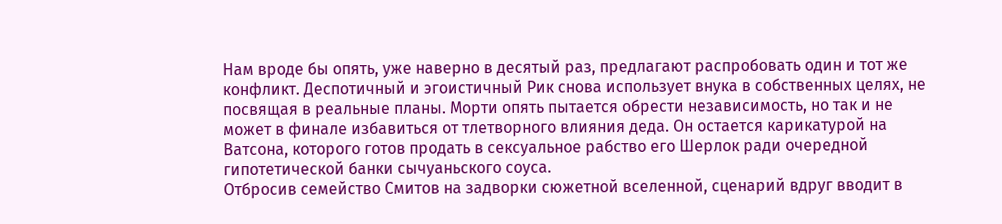Нам вроде бы опять, уже наверно в десятый раз, предлагают распробовать один и тот же конфликт. Деспотичный и эгоистичный Рик снова использует внука в собственных целях, не посвящая в реальные планы. Морти опять пытается обрести независимость, но так и не может в финале избавиться от тлетворного влияния деда. Он остается карикатурой на Ватсона, которого готов продать в сексуальное рабство его Шерлок ради очередной гипотетической банки сычуаньского соуса.
Отбросив семейство Смитов на задворки сюжетной вселенной, сценарий вдруг вводит в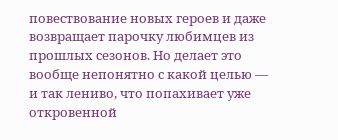повествование новых героев и даже возвращает парочку любимцев из прошлых сезонов. Но делает это вообще непонятно с какой целью — и так лениво, что попахивает уже откровенной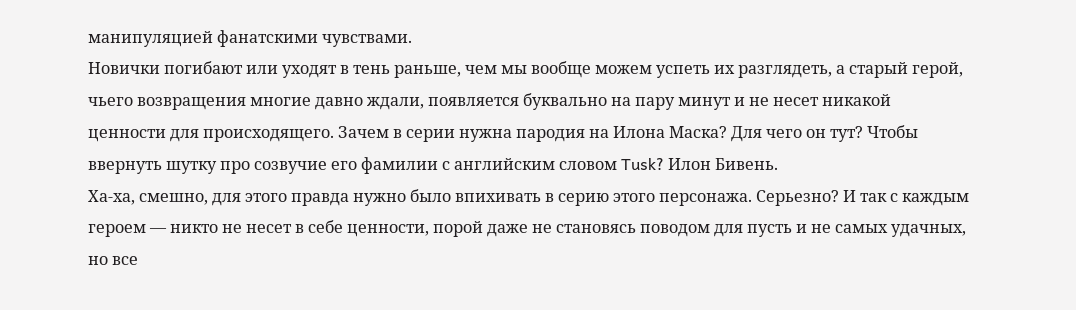манипуляцией фанатскими чувствами.
Новички погибают или уходят в тень раньше, чем мы вообще можем успеть их разглядеть, а старый герой, чьего возвращения многие давно ждали, появляется буквально на пару минут и не несет никакой ценности для происходящего. Зачем в серии нужна пародия на Илона Маска? Для чего он тут? Чтобы ввернуть шутку про созвучие его фамилии с английским словом Tusk? Илон Бивень.
Ха-ха, смешно, для этого правда нужно было впихивать в серию этого персонажа. Серьезно? И так с каждым героем — никто не несет в себе ценности, порой даже не становясь поводом для пусть и не самых удачных, но все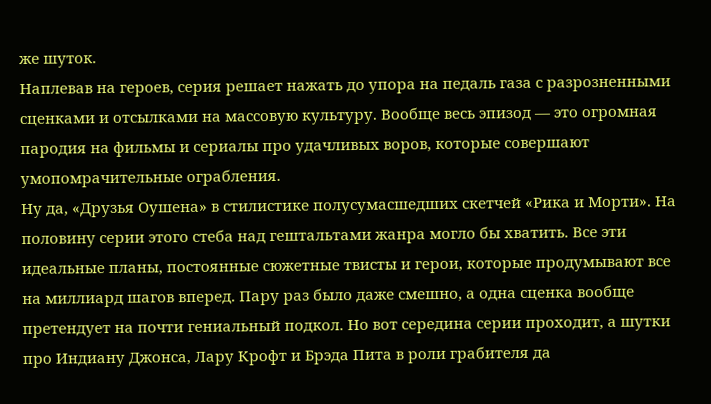же шуток.
Наплевав на героев, серия решает нажать до упора на педаль газа с разрозненными сценками и отсылками на массовую культуру. Вообще весь эпизод — это огромная пародия на фильмы и сериалы про удачливых воров, которые совершают умопомрачительные ограбления.
Ну да, «Друзья Оушена» в стилистике полусумасшедших скетчей «Рика и Морти». На половину серии этого стеба над гештальтами жанра могло бы хватить. Все эти идеальные планы, постоянные сюжетные твисты и герои, которые продумывают все на миллиард шагов вперед. Пару раз было даже смешно, а одна сценка вообще претендует на почти гениальный подкол. Но вот середина серии проходит, а шутки про Индиану Джонса, Лару Крофт и Брэда Пита в роли грабителя да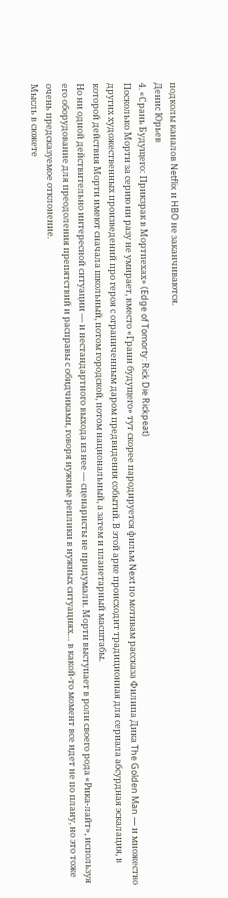подколы каналов Netflix и HBO не заканчиваются.
Денис Юрьев
4. «Срань Будущего: Прикзрак в Мортпехах» (Edge of Tomorty: Rick Die Rickpeat)
Посколько Морти за серию ни разу не умирает, вместо «Грани будущего» тут скорее пародируется фильм Next по мотивам рассказа Филипа Дика The Golden Man — и множество других художественных произведений про героя с ограниченным даром предвидения событий. В этой арке происходит традиционная для сериала абсурдная эскалация, в которой действия Морти имеют сначала школьный, потом городской, потом национальный, а затем и планетарный масштабы.
Но ни одной действительно интересной ситуации — и нестандартного выхода из нее — сценаристы не придумали. Морти выступает в роли своего рода «Рика-лайт», используя его оборудование для преодоления препятствий и расправы с обидчиками, говоря нужные реплики в нужных ситуациях… в какой-то момент все идет не по плану, но это тоже очень предсказуемое отклонение.
Мысль в сюжете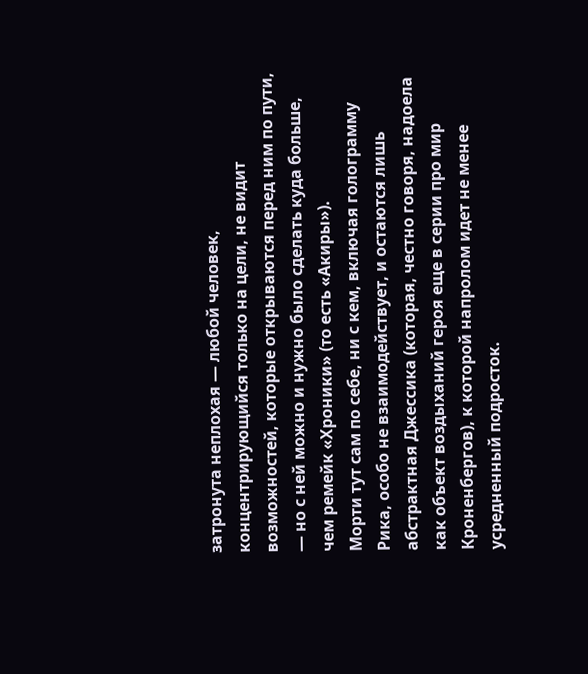затронута неплохая — любой человек, концентрирующийся только на цели, не видит возможностей, которые открываются перед ним по пути, — но с ней можно и нужно было сделать куда больше, чем ремейк «Хроники» (то есть «Акиры»).
Морти тут сам по себе, ни с кем, включая голограмму Рика, особо не взаимодействует, и остаются лишь абстрактная Джессика (которая, честно говоря, надоела как объект воздыханий героя еще в серии про мир Кроненбергов), к которой напролом идет не менее усредненный подросток.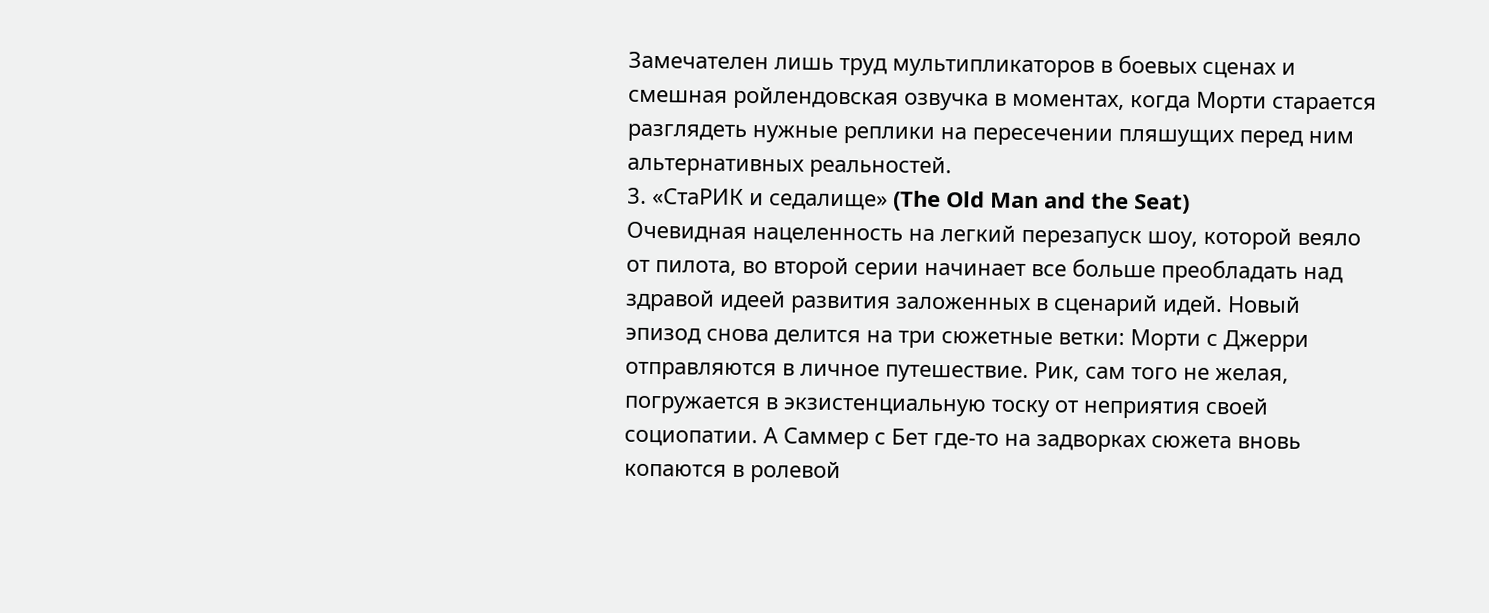Замечателен лишь труд мультипликаторов в боевых сценах и смешная ройлендовская озвучка в моментах, когда Морти старается разглядеть нужные реплики на пересечении пляшущих перед ним альтернативных реальностей.
3. «СтаРИК и седалище» (The Old Man and the Seat)
Очевидная нацеленность на легкий перезапуск шоу, которой веяло от пилота, во второй серии начинает все больше преобладать над здравой идеей развития заложенных в сценарий идей. Новый эпизод снова делится на три сюжетные ветки: Морти с Джерри отправляются в личное путешествие. Рик, сам того не желая, погружается в экзистенциальную тоску от неприятия своей социопатии. А Саммер с Бет где-то на задворках сюжета вновь копаются в ролевой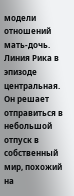модели отношений мать-дочь.
Линия Рика в эпизоде центральная. Он решает отправиться в небольшой отпуск в собственный мир, похожий на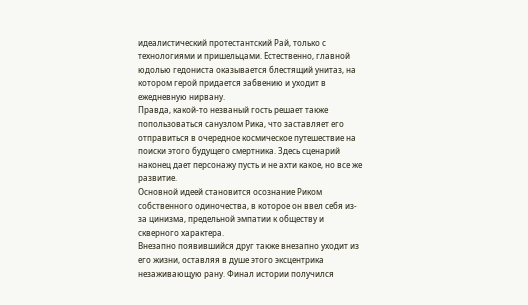идеалистический протестантский Рай, только с технологиями и пришельцами. Естественно, главной юдолью гедониста оказывается блестящий унитаз, на котором герой придается забвению и уходит в ежедневную нирвану.
Правда, какой-то незваный гость решает также попользоваться санузлом Рика, что заставляет его отправиться в очередное космическое путешествие на поиски этого будущего смертника. Здесь сценарий наконец дает персонажу пусть и не ахти какое, но все же развитие.
Основной идеей становится осознание Риком собственного одиночества, в которое он ввел себя из-за цинизма, предельной эмпатии к обществу и скверного характера.
Внезапно появившийся друг также внезапно уходит из его жизни, оставляя в душе этого эксцентрика незаживающую рану. Финал истории получился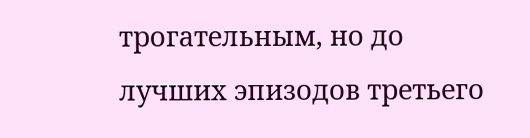трогательным, но до лучших эпизодов третьего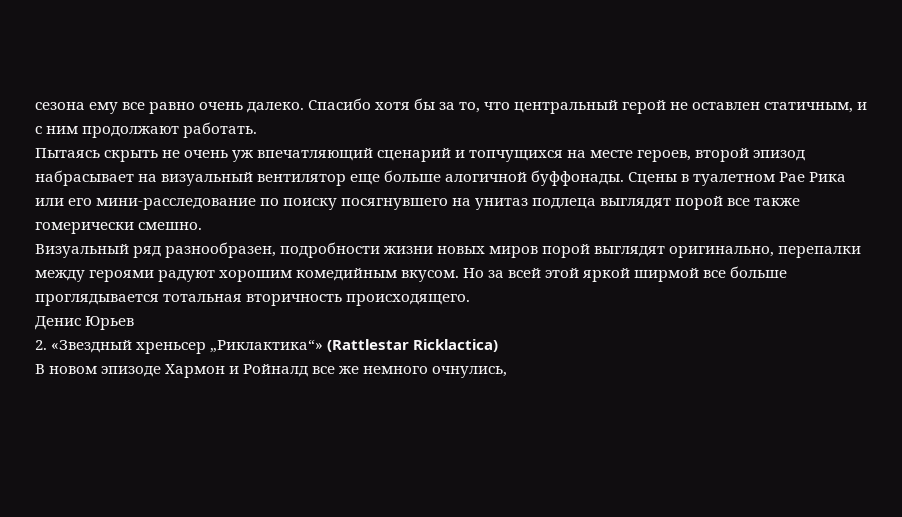сезона ему все равно очень далеко. Спасибо хотя бы за то, что центральный герой не оставлен статичным, и с ним продолжают работать.
Пытаясь скрыть не очень уж впечатляющий сценарий и топчущихся на месте героев, второй эпизод набрасывает на визуальный вентилятор еще больше алогичной буффонады. Сцены в туалетном Рае Рика или его мини-расследование по поиску посягнувшего на унитаз подлеца выглядят порой все также гомерически смешно.
Визуальный ряд разнообразен, подробности жизни новых миров порой выглядят оригинально, перепалки между героями радуют хорошим комедийным вкусом. Но за всей этой яркой ширмой все больше проглядывается тотальная вторичность происходящего.
Денис Юрьев
2. «Звездный хреньсер „Риклактика“» (Rattlestar Ricklactica)
В новом эпизоде Хармон и Ройналд все же немного очнулись,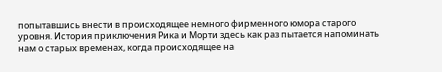попытавшись внести в происходящее немного фирменного юмора старого уровня. История приключения Рика и Морти здесь как раз пытается напоминать нам о старых временах, когда происходящее на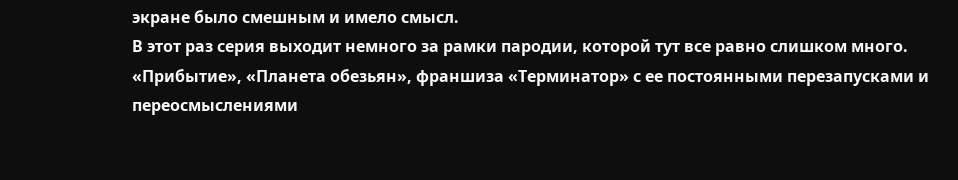экране было смешным и имело смысл.
В этот раз серия выходит немного за рамки пародии, которой тут все равно слишком много. «Прибытие», «Планета обезьян», франшиза «Терминатор» с ее постоянными перезапусками и переосмыслениями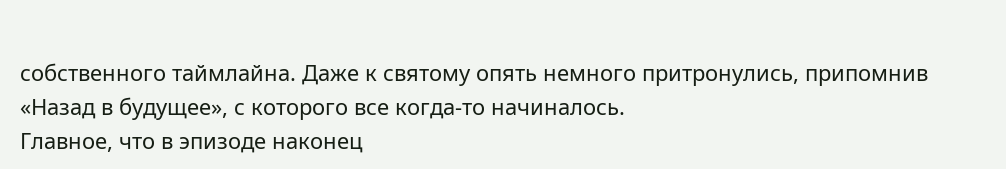собственного таймлайна. Даже к святому опять немного притронулись, припомнив «Назад в будущее», с которого все когда-то начиналось.
Главное, что в эпизоде наконец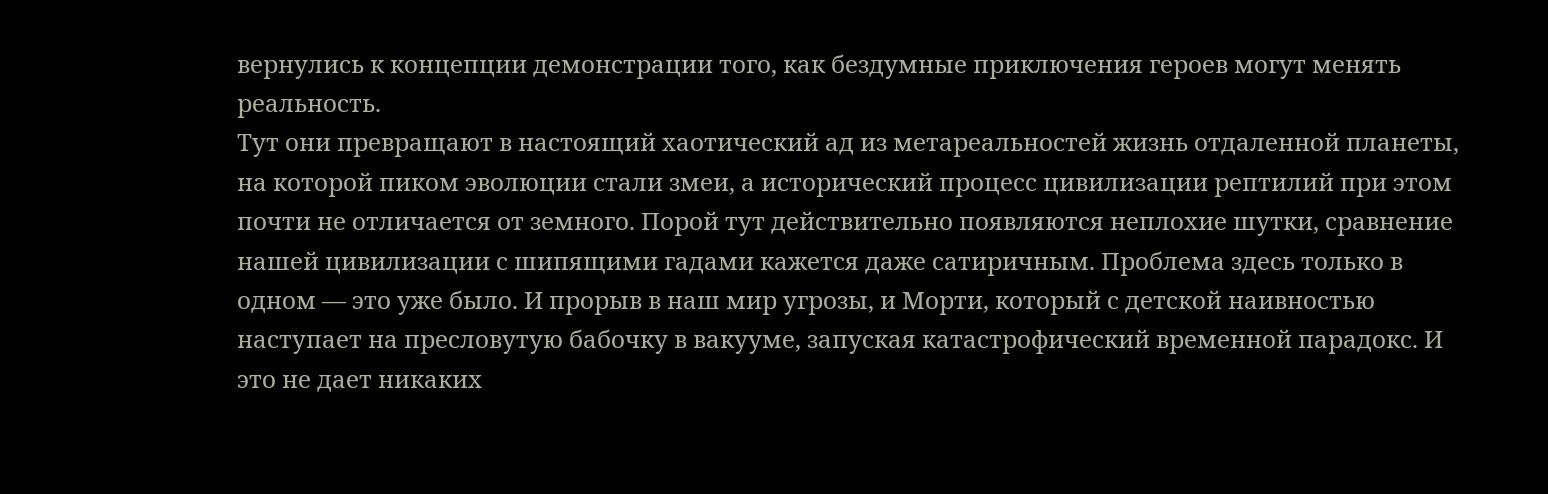вернулись к концепции демонстрации того, как бездумные приключения героев могут менять реальность.
Тут они превращают в настоящий хаотический ад из метареальностей жизнь отдаленной планеты, на которой пиком эволюции стали змеи, а исторический процесс цивилизации рептилий при этом почти не отличается от земного. Порой тут действительно появляются неплохие шутки, сравнение нашей цивилизации с шипящими гадами кажется даже сатиричным. Проблема здесь только в одном — это уже было. И прорыв в наш мир угрозы, и Морти, который с детской наивностью наступает на пресловутую бабочку в вакууме, запуская катастрофический временной парадокс. И это не дает никаких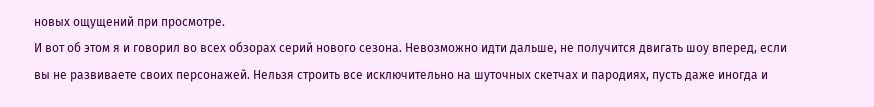новых ощущений при просмотре.
И вот об этом я и говорил во всех обзорах серий нового сезона. Невозможно идти дальше, не получится двигать шоу вперед, если вы не развиваете своих персонажей. Нельзя строить все исключительно на шуточных скетчах и пародиях, пусть даже иногда и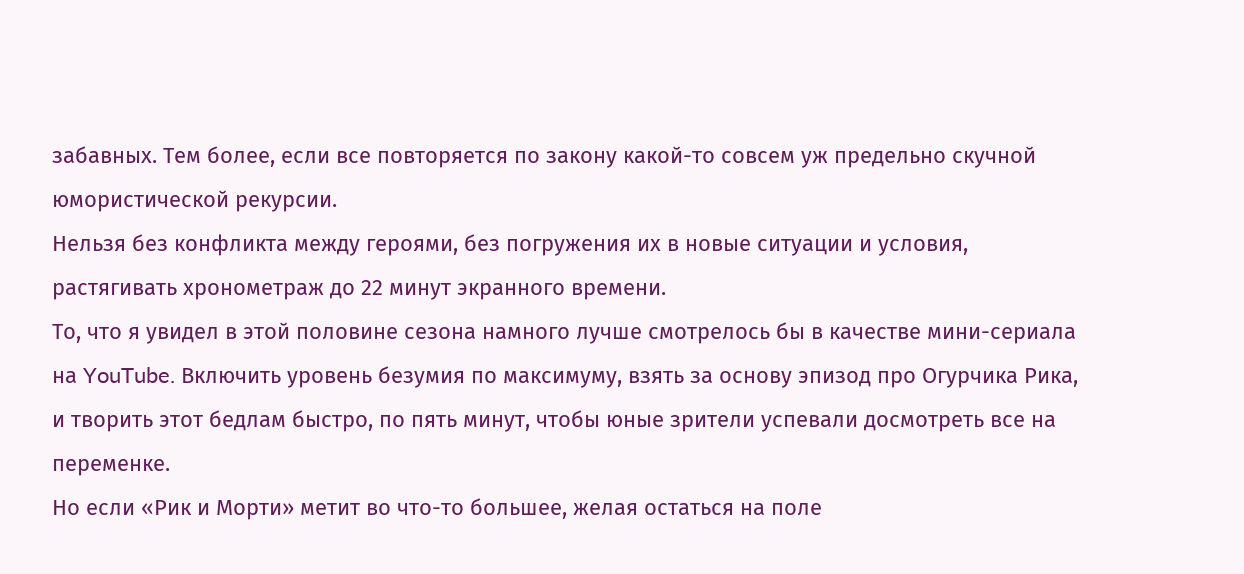забавных. Тем более, если все повторяется по закону какой-то совсем уж предельно скучной юмористической рекурсии.
Нельзя без конфликта между героями, без погружения их в новые ситуации и условия, растягивать хронометраж до 22 минут экранного времени.
То, что я увидел в этой половине сезона намного лучше смотрелось бы в качестве мини-сериала на YouTube. Включить уровень безумия по максимуму, взять за основу эпизод про Огурчика Рика, и творить этот бедлам быстро, по пять минут, чтобы юные зрители успевали досмотреть все на переменке.
Но если «Рик и Морти» метит во что-то большее, желая остаться на поле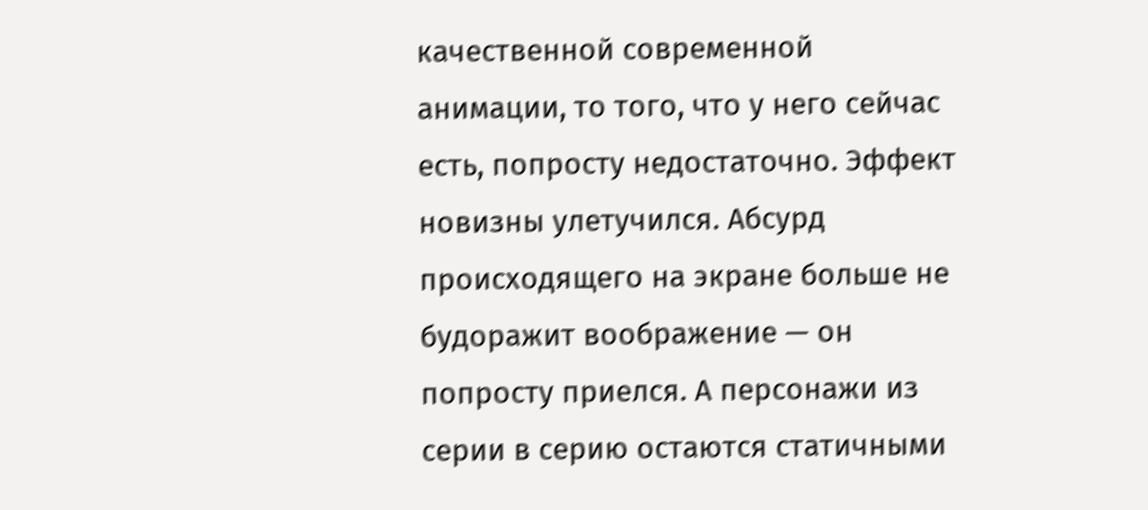качественной современной анимации, то того, что у него сейчас есть, попросту недостаточно. Эффект новизны улетучился. Абсурд происходящего на экране больше не будоражит воображение — он попросту приелся. А персонажи из серии в серию остаются статичными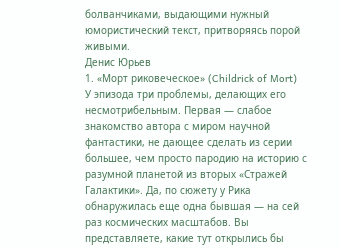болванчиками, выдающими нужный юмористический текст, притворяясь порой живыми.
Денис Юрьев
1. «Морт риковеческое» (Childrick of Mort)
У эпизода три проблемы, делающих его несмотрибельным. Первая — слабое знакомство автора с миром научной фантастики, не дающее сделать из серии большее, чем просто пародию на историю с разумной планетой из вторых «Стражей Галактики». Да, по сюжету у Рика обнаружилась еще одна бывшая — на сей раз космических масштабов. Вы представляете, какие тут открылись бы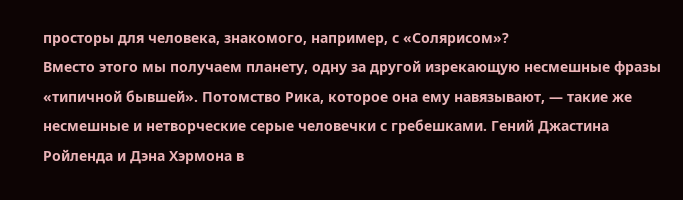просторы для человека, знакомого, например, с «Солярисом»?
Вместо этого мы получаем планету, одну за другой изрекающую несмешные фразы «типичной бывшей». Потомство Рика, которое она ему навязывают, — такие же несмешные и нетворческие серые человечки с гребешками. Гений Джастина Ройленда и Дэна Хэрмона в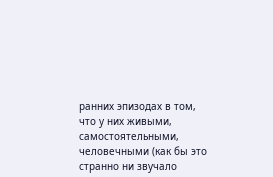ранних эпизодах в том, что у них живыми, самостоятельными, человечными (как бы это странно ни звучало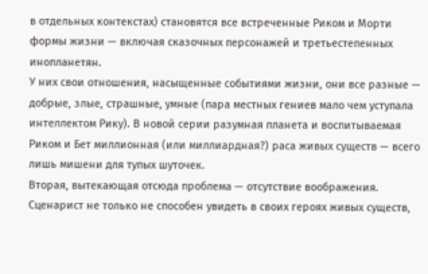в отдельных контекстах) становятся все встреченные Риком и Морти формы жизни — включая сказочных персонажей и третьестепенных инопланетян.
У них свои отношения, насыщенные событиями жизни, они все разные — добрые, злые, страшные, умные (пара местных гениев мало чем уступала интеллектом Рику). В новой серии разумная планета и воспитываемая Риком и Бет миллионная (или миллиардная?) раса живых существ — всего лишь мишени для тупых шуточек.
Вторая, вытекающая отсюда проблема — отсутствие воображения. Сценарист не только не способен увидеть в своих героях живых существ,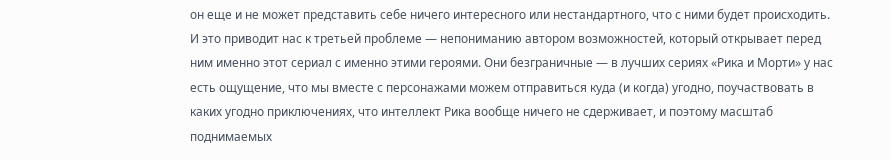он еще и не может представить себе ничего интересного или нестандартного, что с ними будет происходить.
И это приводит нас к третьей проблеме — непониманию автором возможностей, который открывает перед ним именно этот сериал с именно этими героями. Они безграничные — в лучших сериях «Рика и Морти» у нас есть ощущение, что мы вместе с персонажами можем отправиться куда (и когда) угодно, поучаствовать в каких угодно приключениях, что интеллект Рика вообще ничего не сдерживает, и поэтому масштаб поднимаемых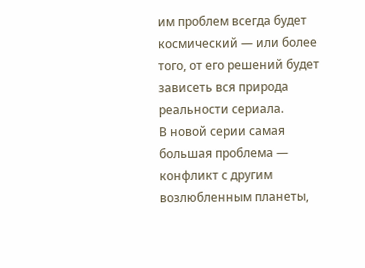им проблем всегда будет космический — или более того, от его решений будет зависеть вся природа реальности сериала.
В новой серии самая большая проблема — конфликт с другим возлюбленным планеты,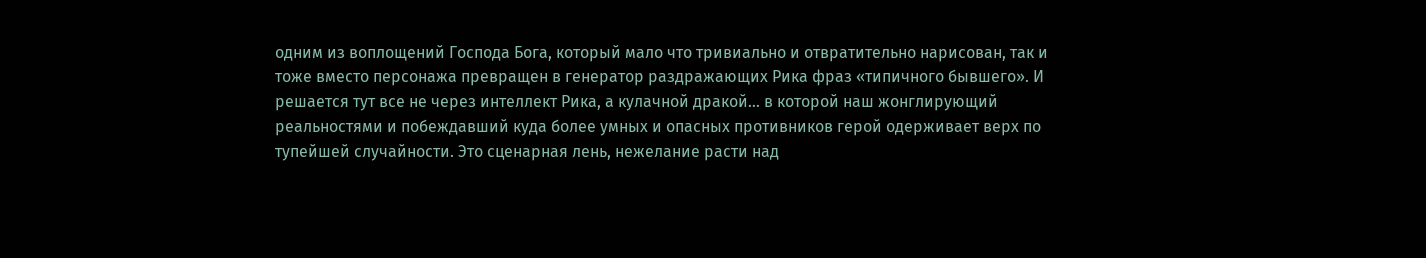одним из воплощений Господа Бога, который мало что тривиально и отвратительно нарисован, так и тоже вместо персонажа превращен в генератор раздражающих Рика фраз «типичного бывшего». И решается тут все не через интеллект Рика, а кулачной дракой… в которой наш жонглирующий реальностями и побеждавший куда более умных и опасных противников герой одерживает верх по тупейшей случайности. Это сценарная лень, нежелание расти над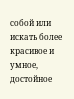собой или искать более красивое и умное, достойное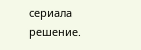сериала решение.